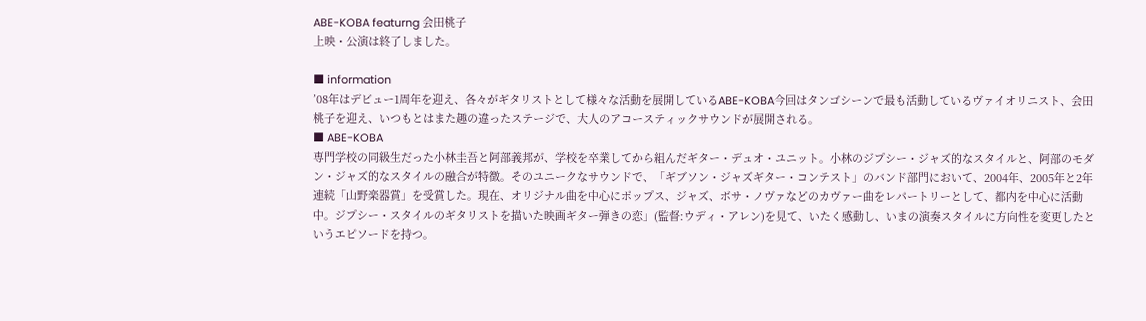ABE-KOBA featurng 会田桃子
上映・公演は終了しました。

■ information
’08年はデビュー1周年を迎え、各々がギタリストとして様々な活動を展開しているABE-KOBA今回はタンゴシーンで最も活動しているヴァイオリニスト、会田桃子を迎え、いつもとはまた趣の違ったステージで、大人のアコースティックサウンドが展開される。
■ ABE-KOBA
専門学校の同級生だった小林圭吾と阿部義邦が、学校を卒業してから組んだギター・デュオ・ユニット。小林のジプシー・ジャズ的なスタイルと、阿部のモダン・ジャズ的なスタイルの融合が特徴。そのユニークなサウンドで、「ギブソン・ジャズギター・コンテスト」のバンド部門において、2004年、2005年と2年連続「山野楽器賞」を受賞した。現在、オリジナル曲を中心にポップス、ジャズ、ボサ・ノヴァなどのカヴァー曲をレパートリーとして、都内を中心に活動中。ジプシー・スタイルのギタリストを描いた映画ギター弾きの恋」(監督:ウディ・アレン)を見て、いたく感動し、いまの演奏スタイルに方向性を変更したというエピソードを持つ。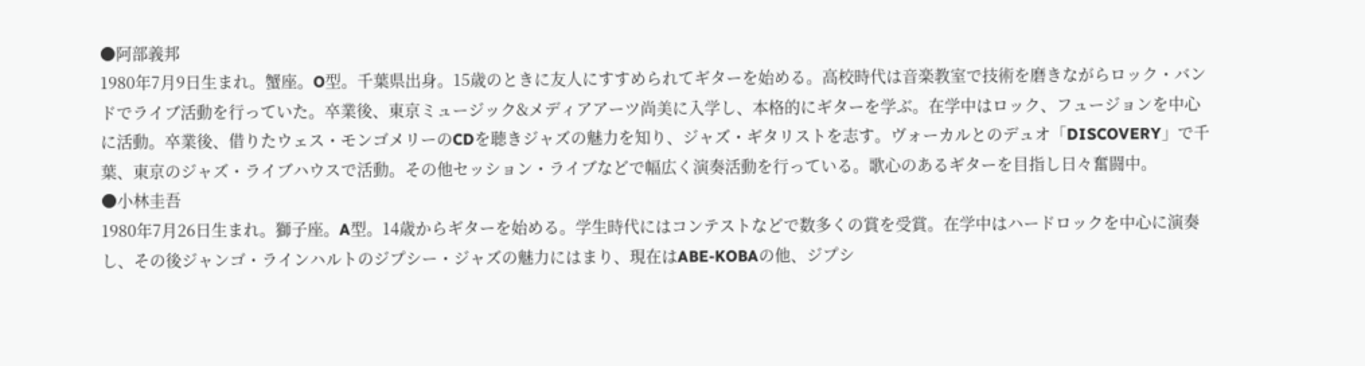●阿部義邦
1980年7月9日生まれ。蟹座。O型。千葉県出身。15歳のときに友人にすすめられてギターを始める。高校時代は音楽教室で技術を磨きながらロック・バンドでライブ活動を行っていた。卒業後、東京ミュージック&メディアアーツ尚美に入学し、本格的にギターを学ぶ。在学中はロック、フュージョンを中心に活動。卒業後、借りたウェス・モンゴメリーのCDを聴きジャズの魅力を知り、ジャズ・ギタリストを志す。ヴォーカルとのデュオ「DISCOVERY」で千葉、東京のジャズ・ライブハウスで活動。その他セッション・ライブなどで幅広く演奏活動を行っている。歌心のあるギターを目指し日々奮闘中。
●小林圭吾
1980年7月26日生まれ。獅子座。A型。14歳からギターを始める。学生時代にはコンテストなどで数多くの賞を受賞。在学中はハードロックを中心に演奏し、その後ジャンゴ・ラインハルトのジプシー・ジャズの魅力にはまり、現在はABE-KOBAの他、ジプシ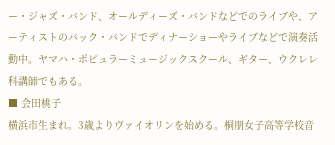ー・ジャズ・バンド、オールディーズ・バンドなどでのライブや、アーティストのバック・バンドでディナーショーやライブなどで演奏活動中。ヤマハ・ポピュラーミュージックスクール、ギター、ウクレレ科講師でもある。
■ 会田桃子
横浜市生まれ。3歳よりヴァイオリンを始める。桐朋女子高等学校音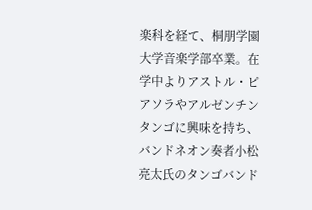楽科を経て、桐朋学園大学音楽学部卒業。在学中よりアストル・ピアソラやアルゼンチンタンゴに興味を持ち、バンドネオン奏者小松亮太氏のタンゴバンド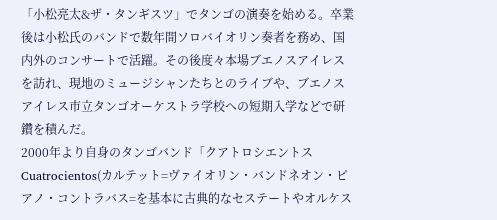「小松亮太&ザ・タンギスツ」でタンゴの演奏を始める。卒業後は小松氏のバンドで数年間ソロバイオリン奏者を務め、国内外のコンサートで活躍。その後度々本場ブエノスアイレスを訪れ、現地のミュージシャンたちとのライブや、ブエノスアイレス市立タンゴオーケストラ学校への短期入学などで研鑽を積んだ。
2000年より自身のタンゴバンド「クアトロシエントス Cuatrocientos(カルテット=ヴァイオリン・バンドネオン・ピアノ・コントラバス=を基本に古典的なセステートやオルケス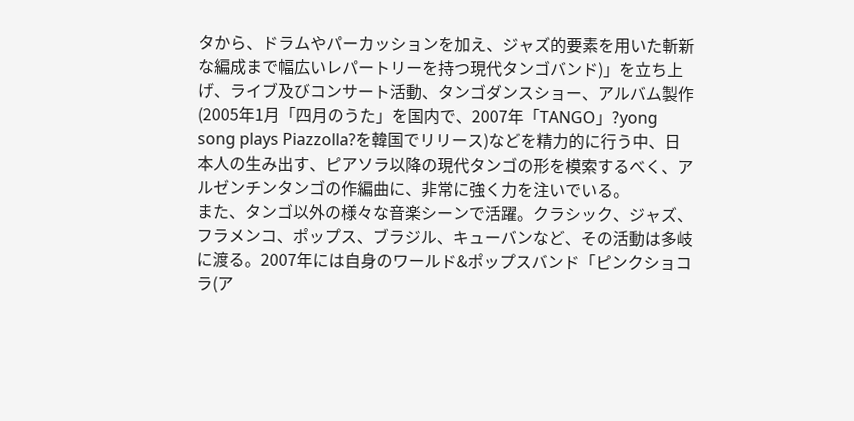タから、ドラムやパーカッションを加え、ジャズ的要素を用いた斬新な編成まで幅広いレパートリーを持つ現代タンゴバンド)」を立ち上げ、ライブ及びコンサート活動、タンゴダンスショー、アルバム製作(2005年1月「四月のうた」を国内で、2007年「TANGO」?yong song plays Piazzolla?を韓国でリリース)などを精力的に行う中、日本人の生み出す、ピアソラ以降の現代タンゴの形を模索するべく、アルゼンチンタンゴの作編曲に、非常に強く力を注いでいる。
また、タンゴ以外の様々な音楽シーンで活躍。クラシック、ジャズ、フラメンコ、ポップス、ブラジル、キューバンなど、その活動は多岐に渡る。2007年には自身のワールド&ポップスバンド「ピンクショコラ(ア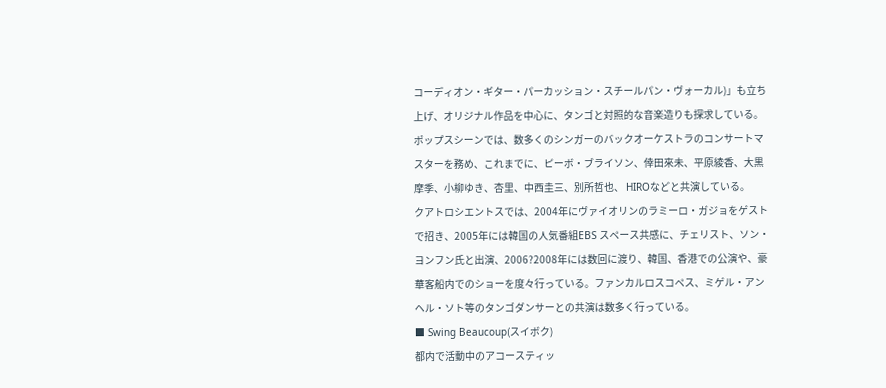コーディオン・ギター・パーカッション・スチールパン・ヴォーカル)」も立ち上げ、オリジナル作品を中心に、タンゴと対照的な音楽造りも探求している。ポップスシーンでは、数多くのシンガーのバックオーケストラのコンサートマスターを務め、これまでに、ピーボ・ブライソン、倖田來未、平原綾香、大黒摩季、小柳ゆき、杏里、中西圭三、別所哲也、 HIROなどと共演している。
クアトロシエントスでは、2004年にヴァイオリンのラミーロ・ガジョをゲストで招き、2005年には韓国の人気番組EBS スペース共感に、チェリスト、ソン・ヨンフン氏と出演、2006?2008年には数回に渡り、韓国、香港での公演や、豪華客船内でのショーを度々行っている。ファンカルロスコペス、ミゲル・アンヘル・ソト等のタンゴダンサーとの共演は数多く行っている。
■ Swing Beaucoup(スイボク)
都内で活動中のアコースティッ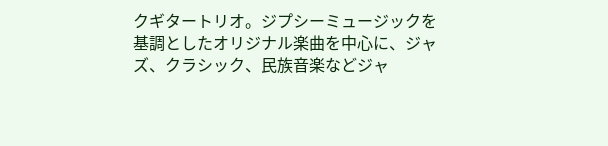クギタートリオ。ジプシーミュージックを基調としたオリジナル楽曲を中心に、ジャズ、クラシック、民族音楽などジャ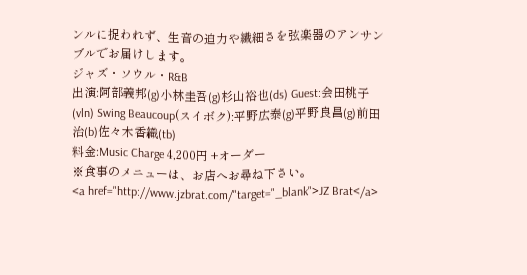ンルに捉われず、生音の迫力や繊細さを弦楽器のアンサンブルでお届けします。
ジャズ・ソウル・R&B
出演:阿部義邦(g)小林圭吾(g)杉山裕也(ds) Guest:会田桃子(vln) Swing Beaucoup(スイボク):平野広泰(g)平野良昌(g)前田 治(b)佐々木香織(tb)
料金:Music Charge 4,200円 +オーダー
※食事のメニューは、お店へお尋ね下さい。
<a href="http://www.jzbrat.com/"target="_blank">JZ Brat</a>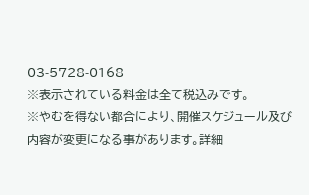03-5728-0168
※表示されている料金は全て税込みです。
※やむを得ない都合により、開催スケジュール及び内容が変更になる事があります。詳細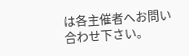は各主催者へお問い合わせ下さい。